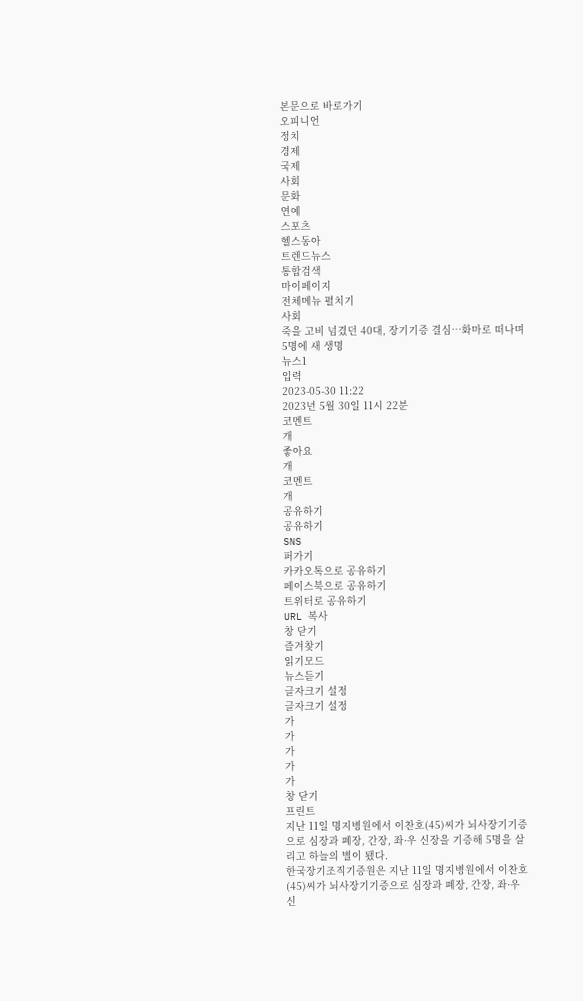본문으로 바로가기
오피니언
정치
경제
국제
사회
문화
연예
스포츠
헬스동아
트렌드뉴스
통합검색
마이페이지
전체메뉴 펼치기
사회
죽을 고비 넘겼던 40대, 장기기증 결심…화마로 떠나며 5명에 새 생명
뉴스1
입력
2023-05-30 11:22
2023년 5월 30일 11시 22분
코멘트
개
좋아요
개
코멘트
개
공유하기
공유하기
SNS
퍼가기
카카오톡으로 공유하기
페이스북으로 공유하기
트위터로 공유하기
URL 복사
창 닫기
즐겨찾기
읽기모드
뉴스듣기
글자크기 설정
글자크기 설정
가
가
가
가
가
창 닫기
프린트
지난 11일 명지병원에서 이찬호(45)씨가 뇌사장기기증으로 심장과 폐장, 간장, 좌·우 신장을 기증해 5명을 살리고 하늘의 별이 됐다.
한국장기조직기증원은 지난 11일 명지병원에서 이찬호(45)씨가 뇌사장기기증으로 심장과 폐장, 간장, 좌·우 신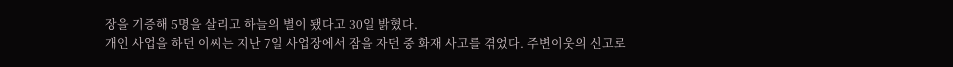장을 기증해 5명을 살리고 하늘의 별이 됐다고 30일 밝혔다.
개인 사업을 하던 이씨는 지난 7일 사업장에서 잠을 자던 중 화재 사고를 겪었다. 주변이웃의 신고로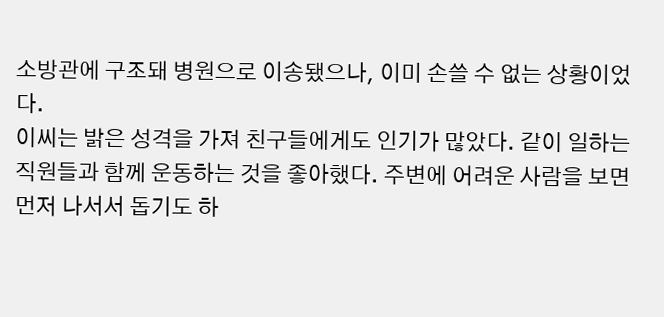소방관에 구조돼 병원으로 이송됐으나, 이미 손쓸 수 없는 상황이었다.
이씨는 밝은 성격을 가져 친구들에게도 인기가 많았다. 같이 일하는 직원들과 함께 운동하는 것을 좋아했다. 주변에 어려운 사람을 보면 먼저 나서서 돕기도 하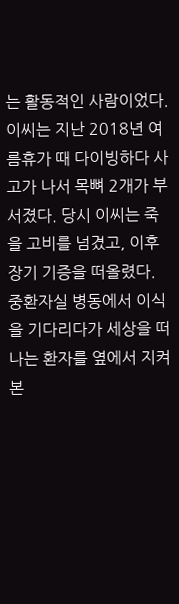는 활동적인 사람이었다.
이씨는 지난 2018년 여름휴가 때 다이빙하다 사고가 나서 목뼈 2개가 부서졌다. 당시 이씨는 죽을 고비를 넘겼고, 이후 장기 기증을 떠올렸다.
중환자실 병동에서 이식을 기다리다가 세상을 떠나는 환자를 옆에서 지켜본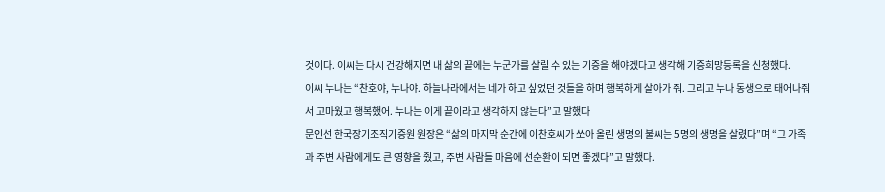것이다. 이씨는 다시 건강해지면 내 삶의 끝에는 누군가를 살릴 수 있는 기증을 해야겠다고 생각해 기증희망등록을 신청했다.
이씨 누나는 “찬호야, 누나야. 하늘나라에서는 네가 하고 싶었던 것들을 하며 행복하게 살아가 줘. 그리고 누나 동생으로 태어나줘서 고마웠고 행복했어. 누나는 이게 끝이라고 생각하지 않는다”고 말했다
문인선 한국장기조직기증원 원장은 “삶의 마지막 순간에 이찬호씨가 쏘아 올린 생명의 불씨는 5명의 생명을 살렸다”며 “그 가족과 주변 사람에게도 큰 영향을 줬고, 주변 사람들 마음에 선순환이 되면 좋겠다”고 말했다.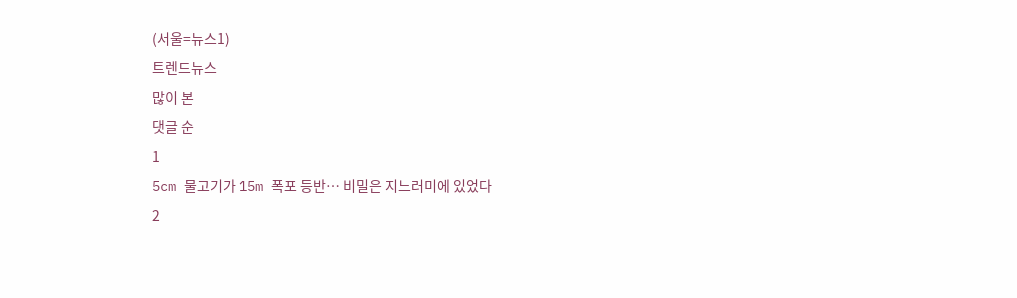(서울=뉴스1)
트렌드뉴스
많이 본
댓글 순
1
5cm 물고기가 15m 폭포 등반… 비밀은 지느러미에 있었다
2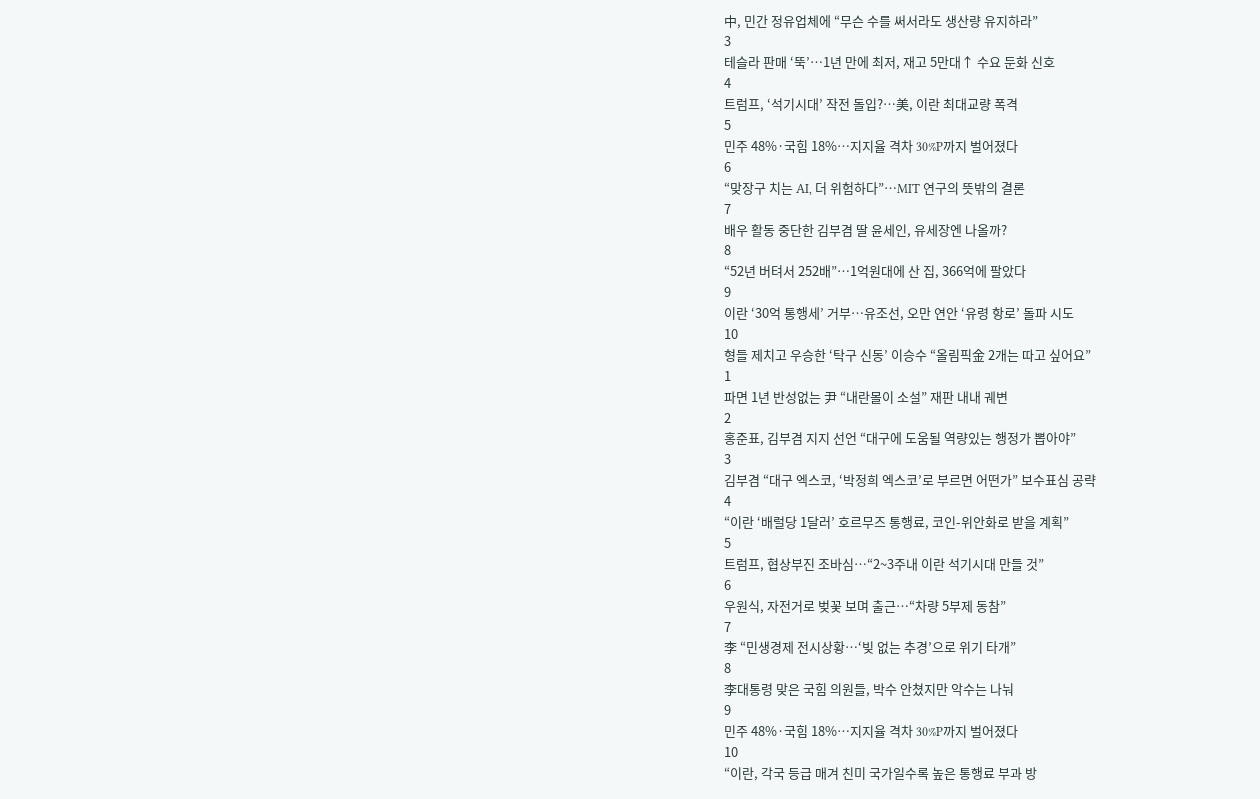中, 민간 정유업체에 “무슨 수를 써서라도 생산량 유지하라”
3
테슬라 판매 ‘뚝’…1년 만에 최저, 재고 5만대↑ 수요 둔화 신호
4
트럼프, ‘석기시대’ 작전 돌입?…美, 이란 최대교량 폭격
5
민주 48%·국힘 18%…지지율 격차 30%P까지 벌어졌다
6
“맞장구 치는 AI, 더 위험하다”…MIT 연구의 뜻밖의 결론
7
배우 활동 중단한 김부겸 딸 윤세인, 유세장엔 나올까?
8
“52년 버텨서 252배”…1억원대에 산 집, 366억에 팔았다
9
이란 ‘30억 통행세’ 거부…유조선, 오만 연안 ‘유령 항로’ 돌파 시도
10
형들 제치고 우승한 ‘탁구 신동’ 이승수 “올림픽金 2개는 따고 싶어요”
1
파면 1년 반성없는 尹 “내란몰이 소설” 재판 내내 궤변
2
홍준표, 김부겸 지지 선언 “대구에 도움될 역량있는 행정가 뽑아야”
3
김부겸 “대구 엑스코, ‘박정희 엑스코’로 부르면 어떤가” 보수표심 공략
4
“이란 ‘배럴당 1달러’ 호르무즈 통행료, 코인-위안화로 받을 계획”
5
트럼프, 협상부진 조바심…“2~3주내 이란 석기시대 만들 것”
6
우원식, 자전거로 벚꽃 보며 출근…“차량 5부제 동참”
7
李 “민생경제 전시상황…‘빚 없는 추경’으로 위기 타개”
8
李대통령 맞은 국힘 의원들, 박수 안쳤지만 악수는 나눠
9
민주 48%·국힘 18%…지지율 격차 30%P까지 벌어졌다
10
“이란, 각국 등급 매겨 친미 국가일수록 높은 통행료 부과 방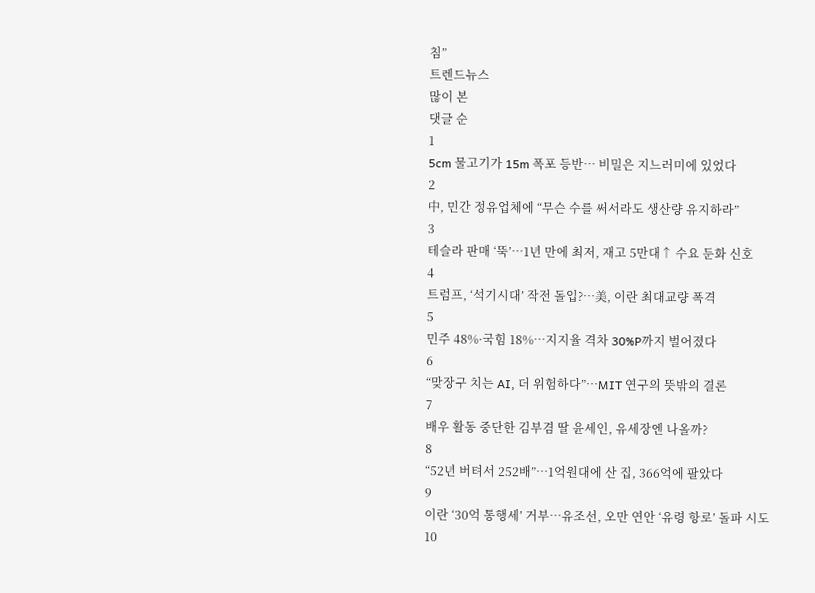침”
트렌드뉴스
많이 본
댓글 순
1
5cm 물고기가 15m 폭포 등반… 비밀은 지느러미에 있었다
2
中, 민간 정유업체에 “무슨 수를 써서라도 생산량 유지하라”
3
테슬라 판매 ‘뚝’…1년 만에 최저, 재고 5만대↑ 수요 둔화 신호
4
트럼프, ‘석기시대’ 작전 돌입?…美, 이란 최대교량 폭격
5
민주 48%·국힘 18%…지지율 격차 30%P까지 벌어졌다
6
“맞장구 치는 AI, 더 위험하다”…MIT 연구의 뜻밖의 결론
7
배우 활동 중단한 김부겸 딸 윤세인, 유세장엔 나올까?
8
“52년 버텨서 252배”…1억원대에 산 집, 366억에 팔았다
9
이란 ‘30억 통행세’ 거부…유조선, 오만 연안 ‘유령 항로’ 돌파 시도
10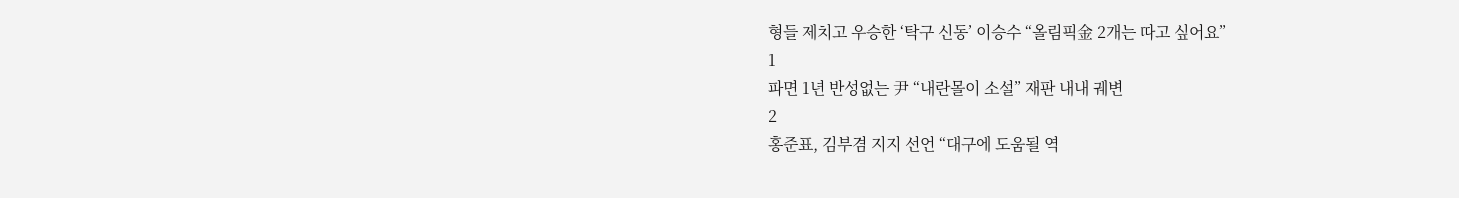형들 제치고 우승한 ‘탁구 신동’ 이승수 “올림픽金 2개는 따고 싶어요”
1
파면 1년 반성없는 尹 “내란몰이 소설” 재판 내내 궤변
2
홍준표, 김부겸 지지 선언 “대구에 도움될 역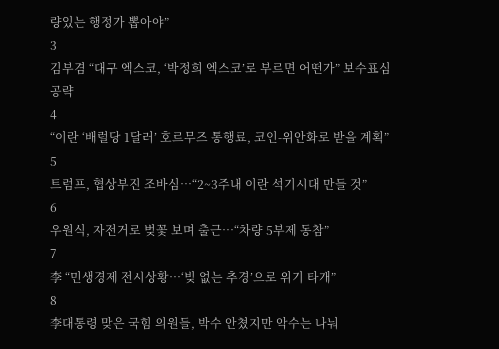량있는 행정가 뽑아야”
3
김부겸 “대구 엑스코, ‘박정희 엑스코’로 부르면 어떤가” 보수표심 공략
4
“이란 ‘배럴당 1달러’ 호르무즈 통행료, 코인-위안화로 받을 계획”
5
트럼프, 협상부진 조바심…“2~3주내 이란 석기시대 만들 것”
6
우원식, 자전거로 벚꽃 보며 출근…“차량 5부제 동참”
7
李 “민생경제 전시상황…‘빚 없는 추경’으로 위기 타개”
8
李대통령 맞은 국힘 의원들, 박수 안쳤지만 악수는 나눠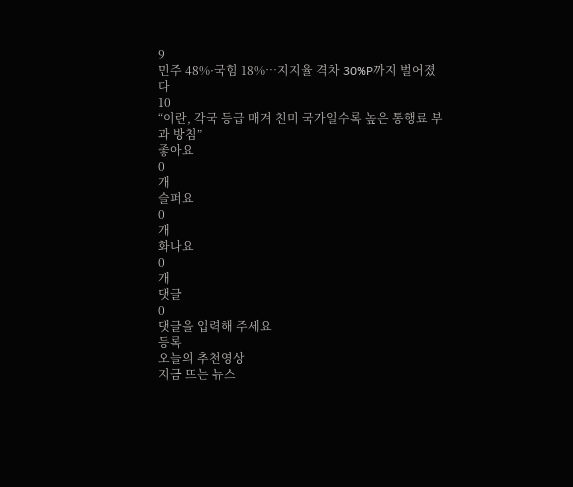9
민주 48%·국힘 18%…지지율 격차 30%P까지 벌어졌다
10
“이란, 각국 등급 매겨 친미 국가일수록 높은 통행료 부과 방침”
좋아요
0
개
슬퍼요
0
개
화나요
0
개
댓글
0
댓글을 입력해 주세요
등록
오늘의 추천영상
지금 뜨는 뉴스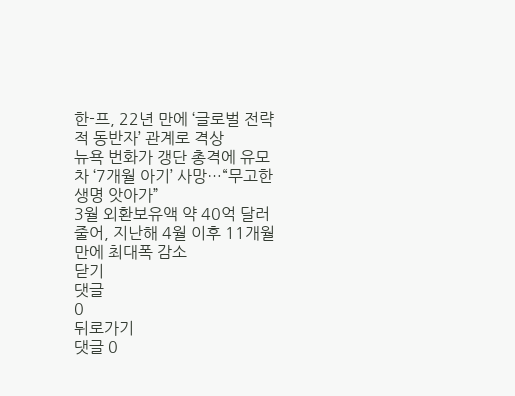한-프, 22년 만에 ‘글로벌 전략적 동반자’ 관계로 격상
뉴욕 번화가 갱단 총격에 유모차 ‘7개월 아기’ 사망…“무고한 생명 앗아가”
3월 외환보유액 약 40억 달러 줄어, 지난해 4월 이후 11개월만에 최대폭 감소
닫기
댓글
0
뒤로가기
댓글 0